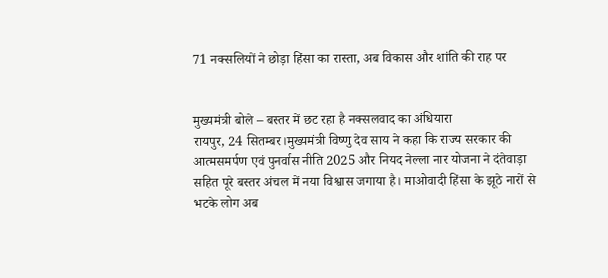71 नक्सलियों ने छोड़ा हिंसा का रास्ता, अब विकास और शांति की राह पर


मुख्यमंत्री बोले – बस्तर में छट रहा है नक्सलवाद का अंधियारा
रायपुर, 24 सितम्बर।मुख्यमंत्री विष्णु देव साय ने कहा कि राज्य सरकार की आत्मसमर्पण एवं पुनर्वास नीति 2025 और नियद नेल्ला नार योजना ने दंतेवाड़ा सहित पूरे बस्तर अंचल में नया विश्वास जगाया है। माओवादी हिंसा के झूठे नारों से भटके लोग अब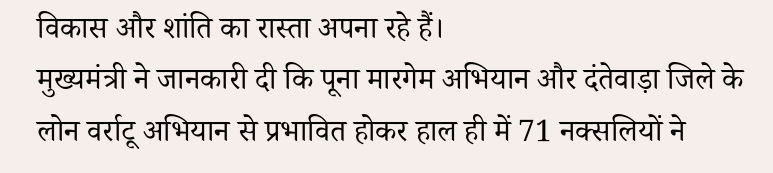विकास और शांति का रास्ता अपना रहे हैं।
मुख्यमंत्री ने जानकारी दी कि पूना मारगेम अभियान और दंतेवाड़ा जिले के लोन वर्राटू अभियान से प्रभावित होकर हाल ही में 71 नक्सलियों ने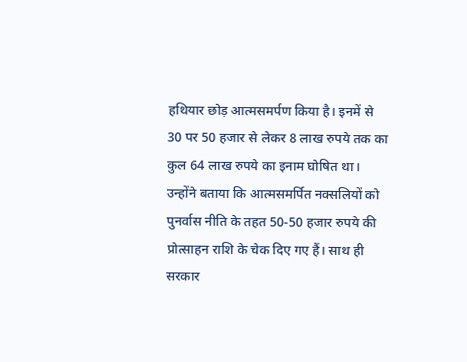हथियार छोड़ आत्मसमर्पण किया है। इनमें से 30 पर 50 हजार से लेकर 8 लाख रुपये तक का कुल 64 लाख रुपये का इनाम घोषित था।
उन्होंने बताया कि आत्मसमर्पित नक्सलियों को पुनर्वास नीति के तहत 50-50 हजार रुपये की प्रोत्साहन राशि के चेक दिए गए हैं। साथ ही सरकार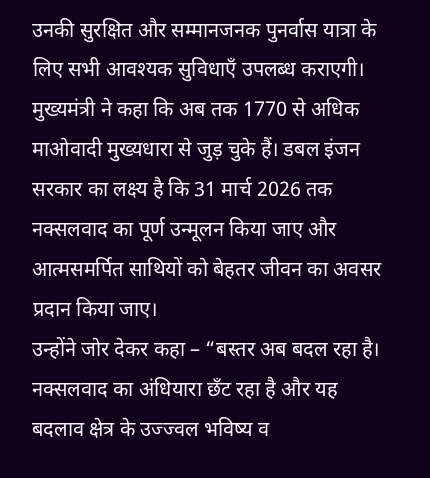उनकी सुरक्षित और सम्मानजनक पुनर्वास यात्रा के लिए सभी आवश्यक सुविधाएँ उपलब्ध कराएगी।
मुख्यमंत्री ने कहा कि अब तक 1770 से अधिक माओवादी मुख्यधारा से जुड़ चुके हैं। डबल इंजन सरकार का लक्ष्य है कि 31 मार्च 2026 तक नक्सलवाद का पूर्ण उन्मूलन किया जाए और आत्मसमर्पित साथियों को बेहतर जीवन का अवसर प्रदान किया जाए।
उन्होंने जोर देकर कहा – “बस्तर अब बदल रहा है। नक्सलवाद का अंधियारा छँट रहा है और यह बदलाव क्षेत्र के उज्ज्वल भविष्य व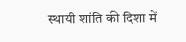स्थायी शांति की दिशा में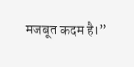मजबूत कदम है।”